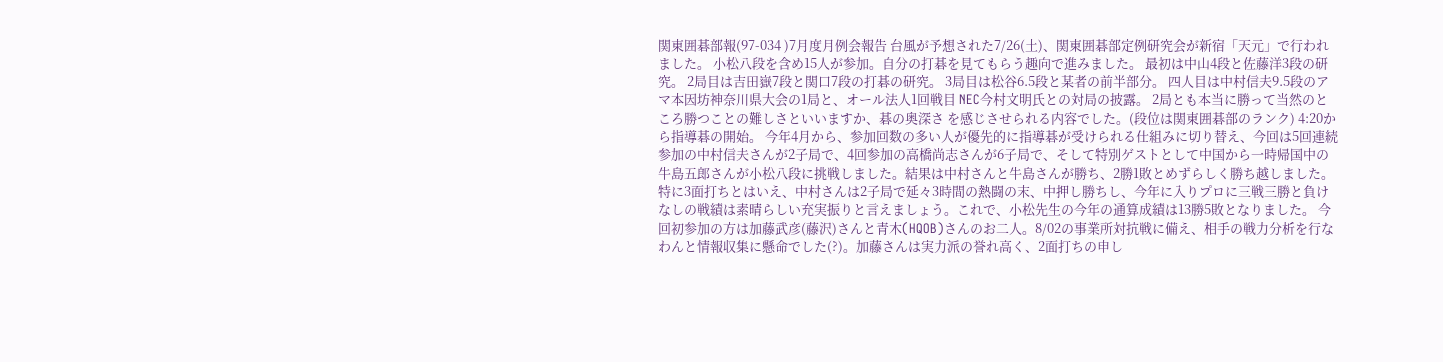関東囲碁部報(97-034 )7月度月例会報告 台風が予想された7/26(土)、関東囲碁部定例研究会が新宿「天元」で行われました。 小松八段を含め15人が参加。自分の打碁を見てもらう趣向で進みました。 最初は中山4段と佐藤洋3段の研究。 2局目は吉田嶽7段と関口7段の打碁の研究。 3局目は松谷6.5段と某者の前半部分。 四人目は中村信夫9.5段のアマ本因坊神奈川県大会の1局と、オール法人1回戦目 NEC今村文明氏との対局の披露。 2局とも本当に勝って当然のところ勝つことの難しさといいますか、碁の奥深さ を感じさせられる内容でした。(段位は関東囲碁部のランク) 4:20から指導碁の開始。 今年4月から、参加回数の多い人が優先的に指導碁が受けられる仕組みに切り替え、今回は5回連続参加の中村信夫さんが2子局で、4回参加の高橋尚志さんが6子局で、そして特別ゲストとして中国から一時帰国中の牛島五郎さんが小松八段に挑戦しました。結果は中村さんと牛島さんが勝ち、2勝1敗とめずらしく勝ち越しました。特に3面打ちとはいえ、中村さんは2子局で延々3時間の熱闘の末、中押し勝ちし、今年に入りプロに三戦三勝と負けなしの戦績は素晴らしい充実振りと言えましょう。これで、小松先生の今年の通算成績は13勝5敗となりました。 今回初参加の方は加藤武彦(藤沢)さんと青木(HQOB)さんのお二人。8/02の事業所対抗戦に備え、相手の戦力分析を行なわんと情報収集に懸命でした(?)。加藤さんは実力派の誉れ高く、2面打ちの申し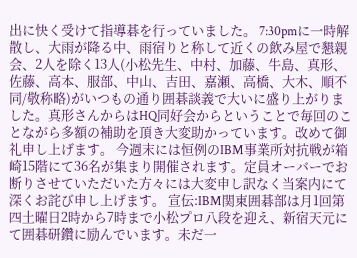出に快く受けて指導碁を行っていました。 7:30pmに一時解散し、大雨が降る中、雨宿りと称して近くの飲み屋で懇親会、2人を除く13人(小松先生、中村、加藤、牛島、真形、佐藤、高本、服部、中山、吉田、嘉瀬、高橋、大木、順不同/敬称略)がいつもの通り囲碁談義で大いに盛り上がりました。真形さんからはHQ同好会からということで毎回のことながら多額の補助を頂き大変助かっています。改めて御礼申し上げます。 今週末には恒例のIBM事業所対抗戦が箱崎15階にて36名が集まり開催されます。定員オーバーでお断りさせていただいた方々には大変申し訳なく当案内にて深くお詫び申し上げます。 宣伝:IBM関東囲碁部は月1回第四土曜日2時から7時まで小松プロ八段を迎え、新宿天元にて囲碁研鑽に励んでいます。未だ一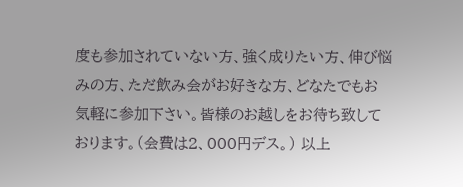度も参加されていない方、強く成りたい方、伸び悩みの方、ただ飲み会がお好きな方、どなたでもお気軽に参加下さい。皆様のお越しをお待ち致しております。(会費は2、000円デス。) 以上